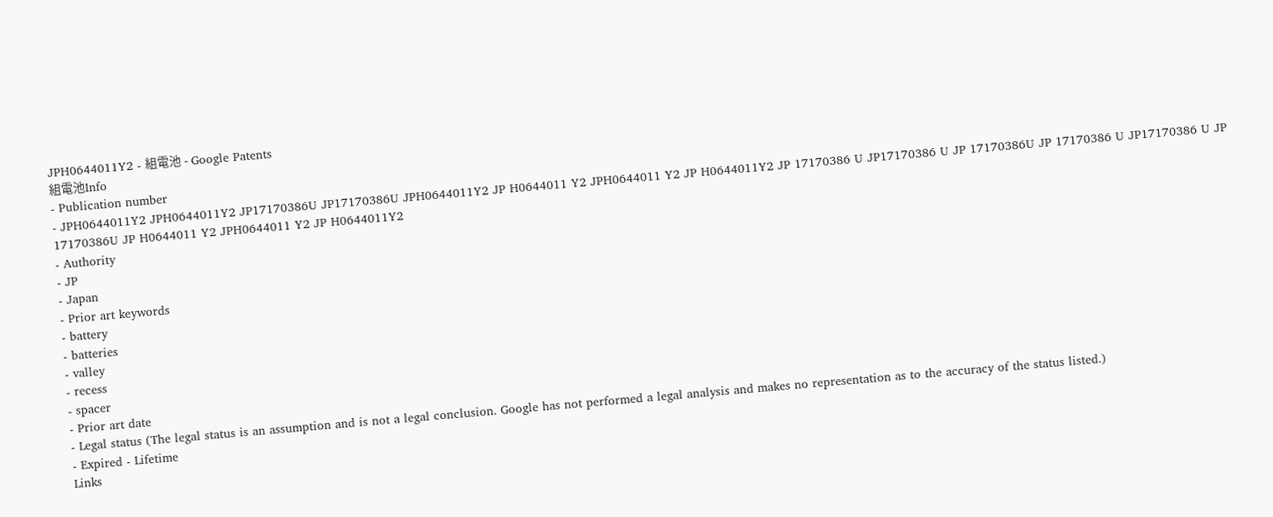JPH0644011Y2 - 組電池 - Google Patents
組電池Info
- Publication number
- JPH0644011Y2 JPH0644011Y2 JP17170386U JP17170386U JPH0644011Y2 JP H0644011 Y2 JPH0644011 Y2 JP H0644011Y2 JP 17170386 U JP17170386 U JP 17170386U JP 17170386 U JP17170386 U JP 17170386U JP H0644011 Y2 JPH0644011 Y2 JP H0644011Y2
- Authority
- JP
- Japan
- Prior art keywords
- battery
- batteries
- valley
- recess
- spacer
- Prior art date
- Legal status (The legal status is an assumption and is not a legal conclusion. Google has not performed a legal analysis and makes no representation as to the accuracy of the status listed.)
- Expired - Lifetime
Links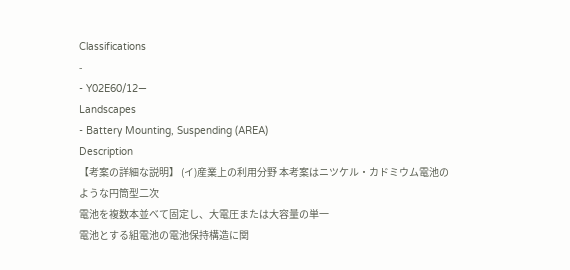Classifications
-
- Y02E60/12—
Landscapes
- Battery Mounting, Suspending (AREA)
Description
【考案の詳細な説明】 (イ)産業上の利用分野 本考案はニツケル・カドミウム電池のような円筒型二次
電池を複数本並べて固定し、大電圧または大容量の単一
電池とする組電池の電池保持構造に関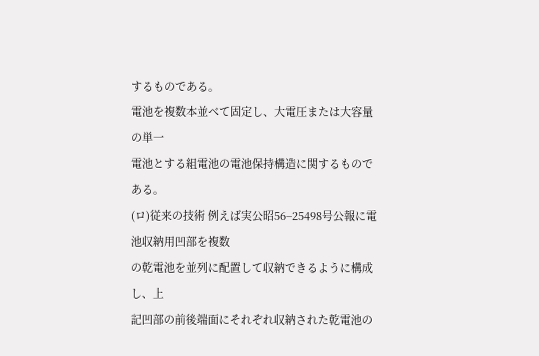するものである。
電池を複数本並べて固定し、大電圧または大容量の単一
電池とする組電池の電池保持構造に関するものである。
(ロ)従来の技術 例えば実公昭56−25498号公報に電池収納用凹部を複数
の乾電池を並列に配置して収納できるように構成し、上
記凹部の前後端面にそれぞれ収納された乾電池の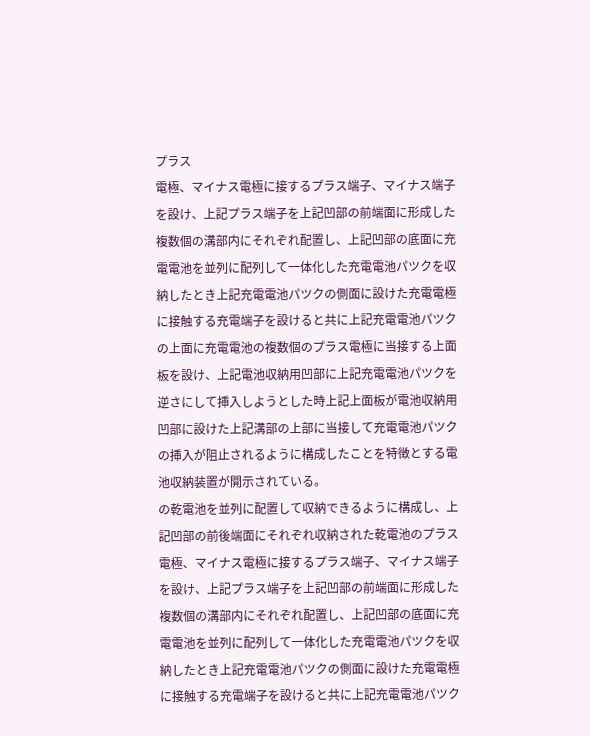プラス
電極、マイナス電極に接するプラス端子、マイナス端子
を設け、上記プラス端子を上記凹部の前端面に形成した
複数個の溝部内にそれぞれ配置し、上記凹部の底面に充
電電池を並列に配列して一体化した充電電池パツクを収
納したとき上記充電電池パツクの側面に設けた充電電極
に接触する充電端子を設けると共に上記充電電池パツク
の上面に充電電池の複数個のプラス電極に当接する上面
板を設け、上記電池収納用凹部に上記充電電池パツクを
逆さにして挿入しようとした時上記上面板が電池収納用
凹部に設けた上記溝部の上部に当接して充電電池パツク
の挿入が阻止されるように構成したことを特徴とする電
池収納装置が開示されている。
の乾電池を並列に配置して収納できるように構成し、上
記凹部の前後端面にそれぞれ収納された乾電池のプラス
電極、マイナス電極に接するプラス端子、マイナス端子
を設け、上記プラス端子を上記凹部の前端面に形成した
複数個の溝部内にそれぞれ配置し、上記凹部の底面に充
電電池を並列に配列して一体化した充電電池パツクを収
納したとき上記充電電池パツクの側面に設けた充電電極
に接触する充電端子を設けると共に上記充電電池パツク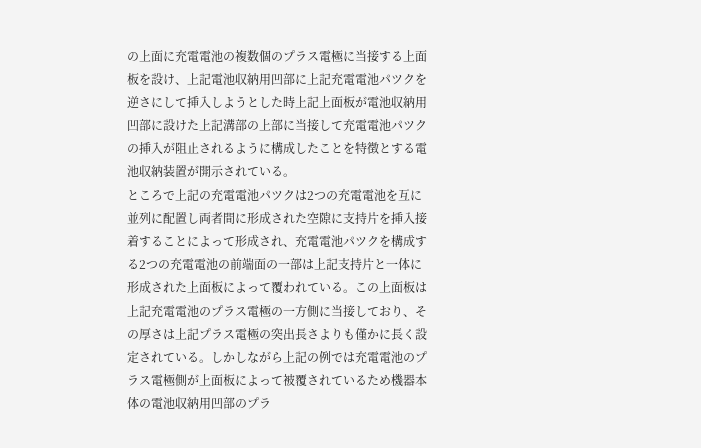の上面に充電電池の複数個のプラス電極に当接する上面
板を設け、上記電池収納用凹部に上記充電電池パツクを
逆さにして挿入しようとした時上記上面板が電池収納用
凹部に設けた上記溝部の上部に当接して充電電池パツク
の挿入が阻止されるように構成したことを特徴とする電
池収納装置が開示されている。
ところで上記の充電電池パツクは2つの充電電池を互に
並列に配置し両者間に形成された空隙に支持片を挿入接
着することによって形成され、充電電池パツクを構成す
る2つの充電電池の前端面の一部は上記支持片と一体に
形成された上面板によって覆われている。この上面板は
上記充電電池のプラス電極の一方側に当接しており、そ
の厚さは上記プラス電極の突出長さよりも僅かに長く設
定されている。しかしながら上記の例では充電電池のプ
ラス電極側が上面板によって被覆されているため機器本
体の電池収納用凹部のプラ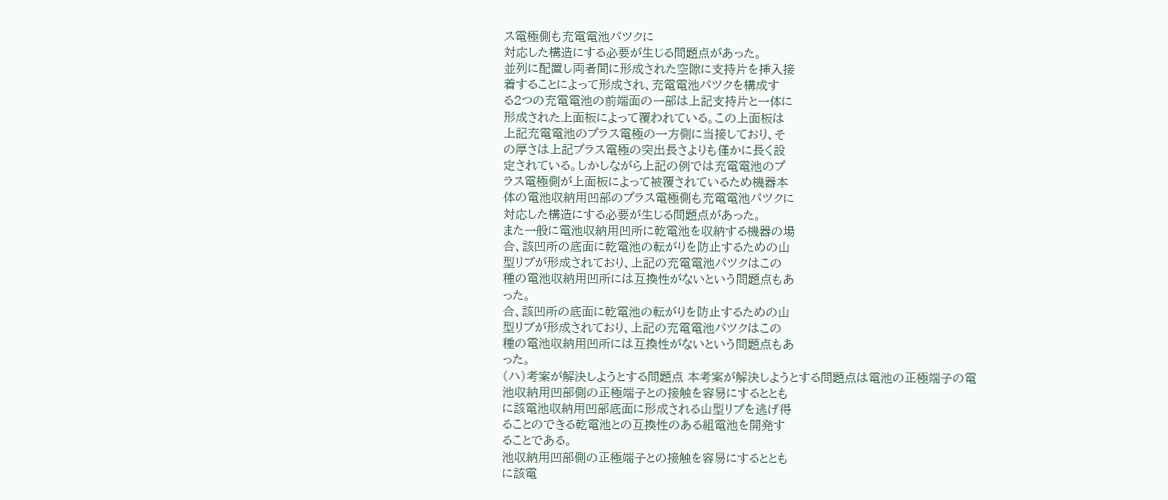ス電極側も充電電池パツクに
対応した構造にする必要が生じる問題点があった。
並列に配置し両者間に形成された空隙に支持片を挿入接
着することによって形成され、充電電池パツクを構成す
る2つの充電電池の前端面の一部は上記支持片と一体に
形成された上面板によって覆われている。この上面板は
上記充電電池のプラス電極の一方側に当接しており、そ
の厚さは上記プラス電極の突出長さよりも僅かに長く設
定されている。しかしながら上記の例では充電電池のプ
ラス電極側が上面板によって被覆されているため機器本
体の電池収納用凹部のプラス電極側も充電電池パツクに
対応した構造にする必要が生じる問題点があった。
また一般に電池収納用凹所に乾電池を収納する機器の場
合、該凹所の底面に乾電池の転がりを防止するための山
型リブが形成されており、上記の充電電池パツクはこの
種の電池収納用凹所には互換性がないという問題点もあ
った。
合、該凹所の底面に乾電池の転がりを防止するための山
型リブが形成されており、上記の充電電池パツクはこの
種の電池収納用凹所には互換性がないという問題点もあ
った。
(ハ)考案が解決しようとする問題点 本考案が解決しようとする問題点は電池の正極端子の電
池収納用凹部側の正極端子との接触を容易にするととも
に該電池収納用凹部底面に形成される山型リブを逃げ得
ることのできる乾電池との互換性のある組電池を開発す
ることである。
池収納用凹部側の正極端子との接触を容易にするととも
に該電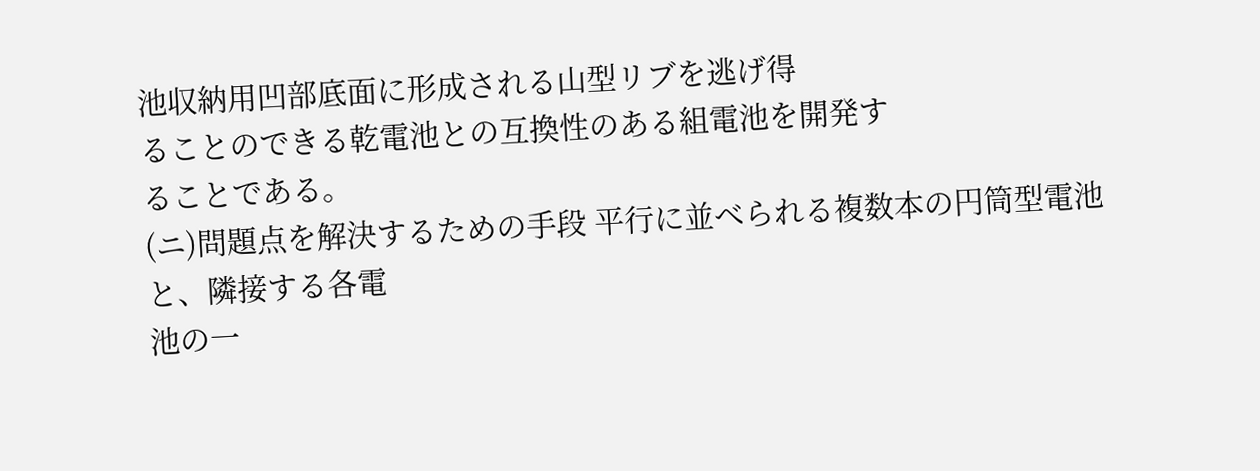池収納用凹部底面に形成される山型リブを逃げ得
ることのできる乾電池との互換性のある組電池を開発す
ることである。
(ニ)問題点を解決するための手段 平行に並べられる複数本の円筒型電池と、隣接する各電
池の一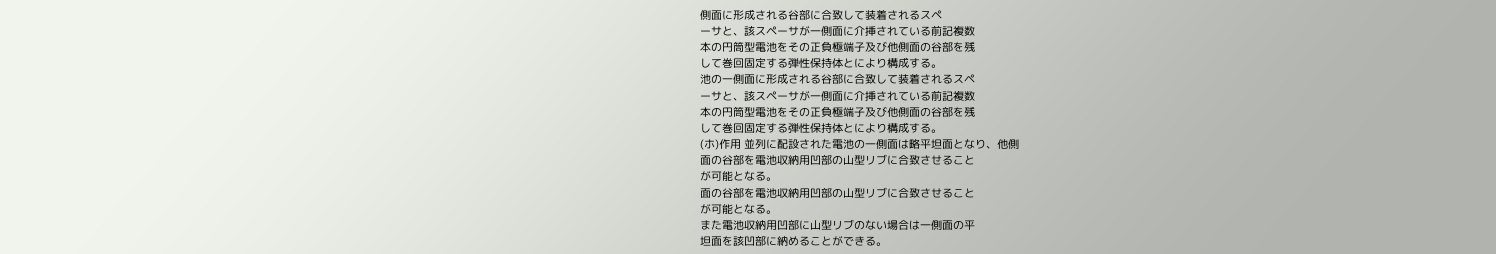側面に形成される谷部に合致して装着されるスペ
ーサと、該スペーサが一側面に介挿されている前記複数
本の円筒型電池をその正負極端子及び他側面の谷部を残
して巻回固定する弾性保持体とにより構成する。
池の一側面に形成される谷部に合致して装着されるスペ
ーサと、該スペーサが一側面に介挿されている前記複数
本の円筒型電池をその正負極端子及び他側面の谷部を残
して巻回固定する弾性保持体とにより構成する。
(ホ)作用 並列に配設された電池の一側面は略平坦面となり、他側
面の谷部を電池収納用凹部の山型リブに合致させること
が可能となる。
面の谷部を電池収納用凹部の山型リブに合致させること
が可能となる。
また電池収納用凹部に山型リブのない場合は一側面の平
坦面を該凹部に納めることができる。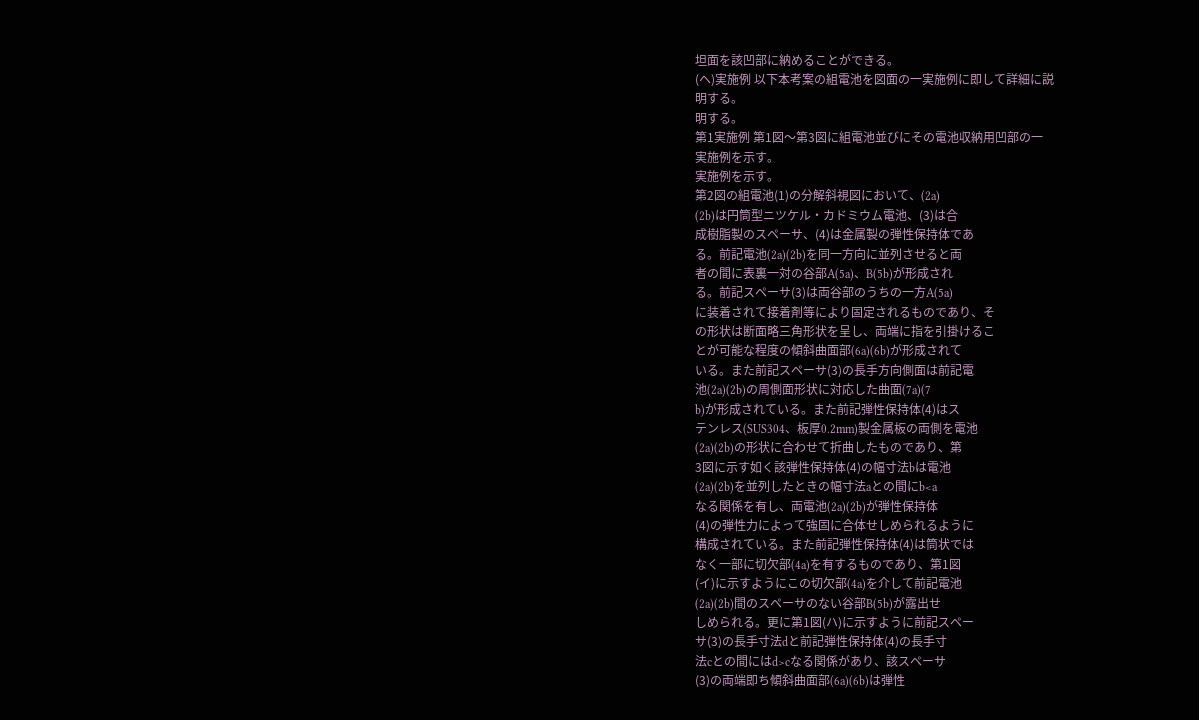坦面を該凹部に納めることができる。
(ヘ)実施例 以下本考案の組電池を図面の一実施例に即して詳細に説
明する。
明する。
第1実施例 第1図〜第3図に組電池並びにその電池収納用凹部の一
実施例を示す。
実施例を示す。
第2図の組電池(1)の分解斜視図において、(2a)
(2b)は円筒型ニツケル・カドミウム電池、(3)は合
成樹脂製のスペーサ、(4)は金属製の弾性保持体であ
る。前記電池(2a)(2b)を同一方向に並列させると両
者の間に表裏一対の谷部A(5a)、B(5b)が形成され
る。前記スペーサ(3)は両谷部のうちの一方A(5a)
に装着されて接着剤等により固定されるものであり、そ
の形状は断面略三角形状を呈し、両端に指を引掛けるこ
とが可能な程度の傾斜曲面部(6a)(6b)が形成されて
いる。また前記スペーサ(3)の長手方向側面は前記電
池(2a)(2b)の周側面形状に対応した曲面(7a)(7
b)が形成されている。また前記弾性保持体(4)はス
テンレス(SUS304、板厚0.2mm)製金属板の両側を電池
(2a)(2b)の形状に合わせて折曲したものであり、第
3図に示す如く該弾性保持体(4)の幅寸法bは電池
(2a)(2b)を並列したときの幅寸法aとの間にb<a
なる関係を有し、両電池(2a)(2b)が弾性保持体
(4)の弾性力によって強固に合体せしめられるように
構成されている。また前記弾性保持体(4)は筒状では
なく一部に切欠部(4a)を有するものであり、第1図
(イ)に示すようにこの切欠部(4a)を介して前記電池
(2a)(2b)間のスペーサのない谷部B(5b)が露出せ
しめられる。更に第1図(ハ)に示すように前記スペー
サ(3)の長手寸法dと前記弾性保持体(4)の長手寸
法cとの間にはd>cなる関係があり、該スペーサ
(3)の両端即ち傾斜曲面部(6a)(6b)は弾性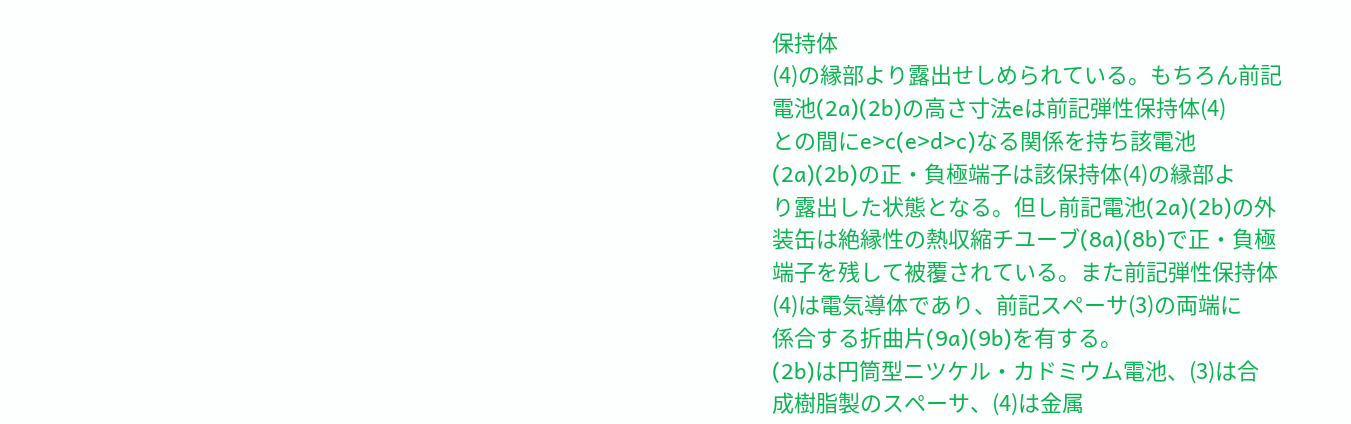保持体
(4)の縁部より露出せしめられている。もちろん前記
電池(2a)(2b)の高さ寸法eは前記弾性保持体(4)
との間にe>c(e>d>c)なる関係を持ち該電池
(2a)(2b)の正・負極端子は該保持体(4)の縁部よ
り露出した状態となる。但し前記電池(2a)(2b)の外
装缶は絶縁性の熱収縮チユーブ(8a)(8b)で正・負極
端子を残して被覆されている。また前記弾性保持体
(4)は電気導体であり、前記スペーサ(3)の両端に
係合する折曲片(9a)(9b)を有する。
(2b)は円筒型ニツケル・カドミウム電池、(3)は合
成樹脂製のスペーサ、(4)は金属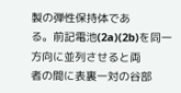製の弾性保持体であ
る。前記電池(2a)(2b)を同一方向に並列させると両
者の間に表裏一対の谷部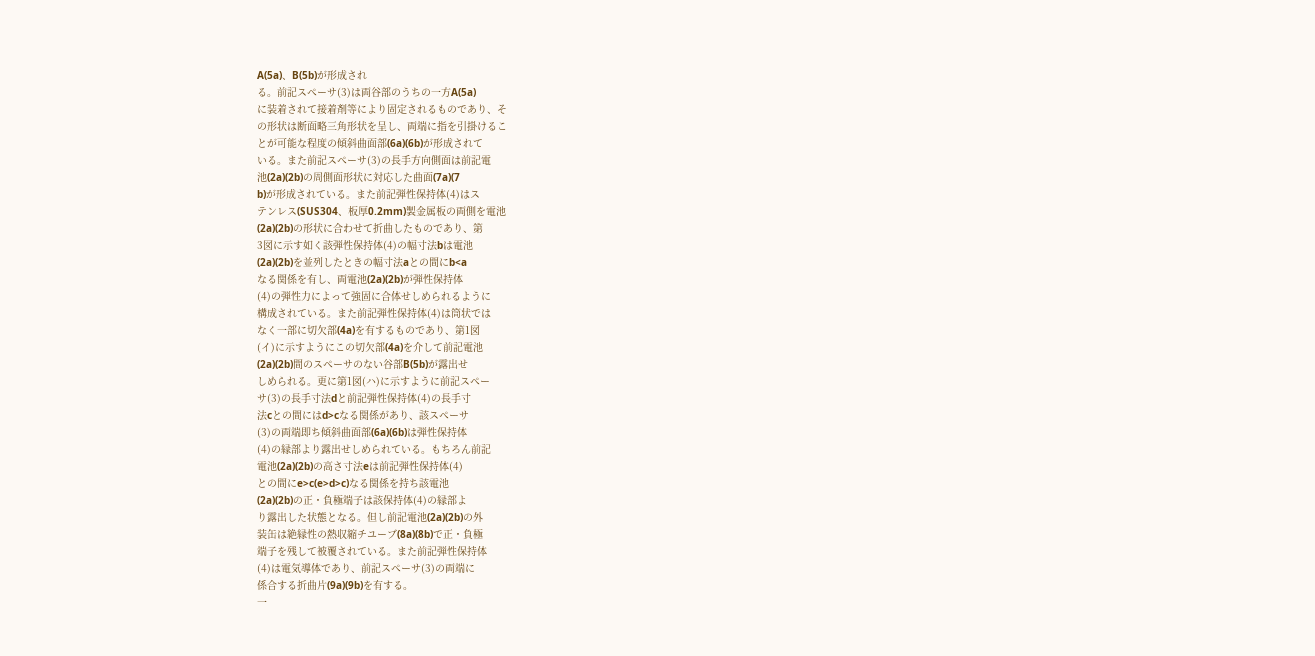A(5a)、B(5b)が形成され
る。前記スペーサ(3)は両谷部のうちの一方A(5a)
に装着されて接着剤等により固定されるものであり、そ
の形状は断面略三角形状を呈し、両端に指を引掛けるこ
とが可能な程度の傾斜曲面部(6a)(6b)が形成されて
いる。また前記スペーサ(3)の長手方向側面は前記電
池(2a)(2b)の周側面形状に対応した曲面(7a)(7
b)が形成されている。また前記弾性保持体(4)はス
テンレス(SUS304、板厚0.2mm)製金属板の両側を電池
(2a)(2b)の形状に合わせて折曲したものであり、第
3図に示す如く該弾性保持体(4)の幅寸法bは電池
(2a)(2b)を並列したときの幅寸法aとの間にb<a
なる関係を有し、両電池(2a)(2b)が弾性保持体
(4)の弾性力によって強固に合体せしめられるように
構成されている。また前記弾性保持体(4)は筒状では
なく一部に切欠部(4a)を有するものであり、第1図
(イ)に示すようにこの切欠部(4a)を介して前記電池
(2a)(2b)間のスペーサのない谷部B(5b)が露出せ
しめられる。更に第1図(ハ)に示すように前記スペー
サ(3)の長手寸法dと前記弾性保持体(4)の長手寸
法cとの間にはd>cなる関係があり、該スペーサ
(3)の両端即ち傾斜曲面部(6a)(6b)は弾性保持体
(4)の縁部より露出せしめられている。もちろん前記
電池(2a)(2b)の高さ寸法eは前記弾性保持体(4)
との間にe>c(e>d>c)なる関係を持ち該電池
(2a)(2b)の正・負極端子は該保持体(4)の縁部よ
り露出した状態となる。但し前記電池(2a)(2b)の外
装缶は絶縁性の熱収縮チユーブ(8a)(8b)で正・負極
端子を残して被覆されている。また前記弾性保持体
(4)は電気導体であり、前記スペーサ(3)の両端に
係合する折曲片(9a)(9b)を有する。
一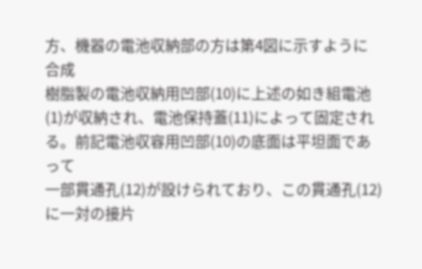方、機器の電池収納部の方は第4図に示すように合成
樹脂製の電池収納用凹部(10)に上述の如き組電池
(1)が収納され、電池保持蓋(11)によって固定され
る。前記電池収容用凹部(10)の底面は平坦面であって
一部貫通孔(12)が設けられており、この貫通孔(12)
に一対の接片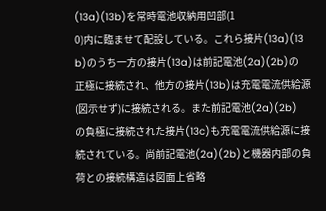(13a)(13b)を常時電池収納用凹部(1
0)内に臨ませて配設している。これら接片(13a)(13
b)のうち一方の接片(13a)は前記電池(2a)(2b)の
正極に接続され、他方の接片(13b)は充電電流供給源
(図示せず)に接続される。また前記電池(2a)(2b)
の負極に接続された接片(13c)も充電電流供給源に接
続されている。尚前記電池(2a)(2b)と機器内部の負
荷との接続構造は図面上省略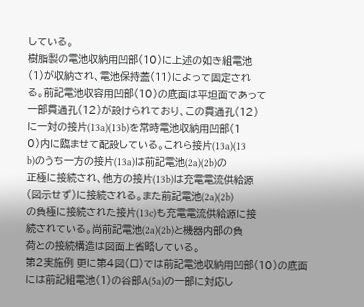している。
樹脂製の電池収納用凹部(10)に上述の如き組電池
(1)が収納され、電池保持蓋(11)によって固定され
る。前記電池収容用凹部(10)の底面は平坦面であって
一部貫通孔(12)が設けられており、この貫通孔(12)
に一対の接片(13a)(13b)を常時電池収納用凹部(1
0)内に臨ませて配設している。これら接片(13a)(13
b)のうち一方の接片(13a)は前記電池(2a)(2b)の
正極に接続され、他方の接片(13b)は充電電流供給源
(図示せず)に接続される。また前記電池(2a)(2b)
の負極に接続された接片(13c)も充電電流供給源に接
続されている。尚前記電池(2a)(2b)と機器内部の負
荷との接続構造は図面上省略している。
第2実施例 更に第4図(ロ)では前記電池収納用凹部(10)の底面
には前記組電池(1)の谷部A(5a)の一部に対応し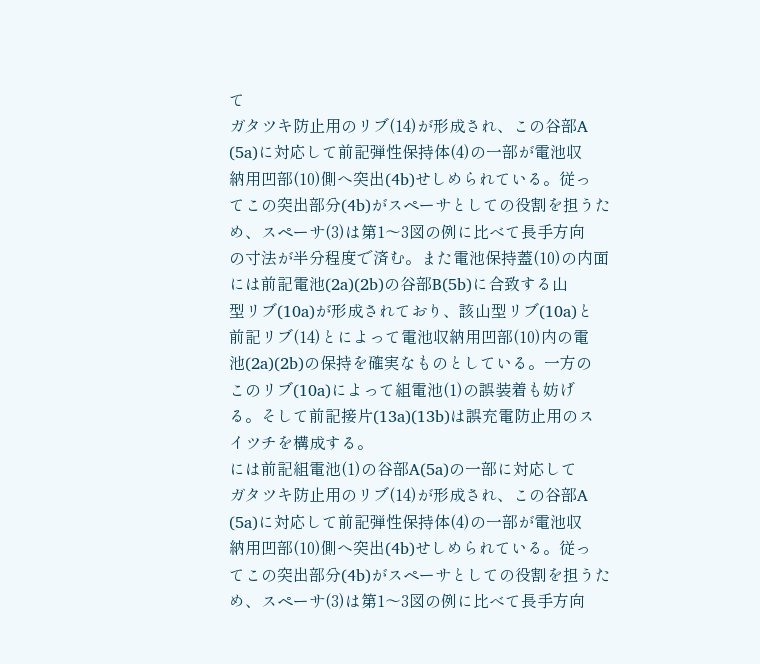て
ガタツキ防止用のリブ(14)が形成され、この谷部A
(5a)に対応して前記弾性保持体(4)の一部が電池収
納用凹部(10)側へ突出(4b)せしめられている。従っ
てこの突出部分(4b)がスペーサとしての役割を担うた
め、スペーサ(3)は第1〜3図の例に比べて長手方向
の寸法が半分程度で済む。また電池保持蓋(10)の内面
には前記電池(2a)(2b)の谷部B(5b)に合致する山
型リブ(10a)が形成されており、該山型リブ(10a)と
前記リブ(14)とによって電池収納用凹部(10)内の電
池(2a)(2b)の保持を確実なものとしている。一方の
このリブ(10a)によって組電池(1)の誤装着も妨げ
る。そして前記接片(13a)(13b)は誤充電防止用のス
イツチを構成する。
には前記組電池(1)の谷部A(5a)の一部に対応して
ガタツキ防止用のリブ(14)が形成され、この谷部A
(5a)に対応して前記弾性保持体(4)の一部が電池収
納用凹部(10)側へ突出(4b)せしめられている。従っ
てこの突出部分(4b)がスペーサとしての役割を担うた
め、スペーサ(3)は第1〜3図の例に比べて長手方向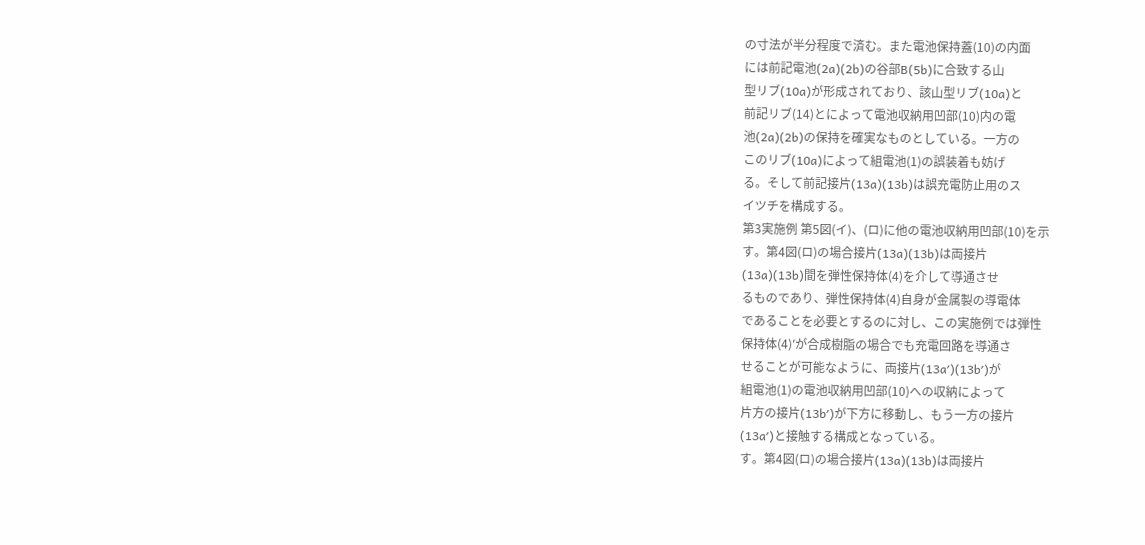の寸法が半分程度で済む。また電池保持蓋(10)の内面
には前記電池(2a)(2b)の谷部B(5b)に合致する山
型リブ(10a)が形成されており、該山型リブ(10a)と
前記リブ(14)とによって電池収納用凹部(10)内の電
池(2a)(2b)の保持を確実なものとしている。一方の
このリブ(10a)によって組電池(1)の誤装着も妨げ
る。そして前記接片(13a)(13b)は誤充電防止用のス
イツチを構成する。
第3実施例 第5図(イ)、(ロ)に他の電池収納用凹部(10)を示
す。第4図(ロ)の場合接片(13a)(13b)は両接片
(13a)(13b)間を弾性保持体(4)を介して導通させ
るものであり、弾性保持体(4)自身が金属製の導電体
であることを必要とするのに対し、この実施例では弾性
保持体(4)′が合成樹脂の場合でも充電回路を導通さ
せることが可能なように、両接片(13a′)(13b′)が
組電池(1)の電池収納用凹部(10)への収納によって
片方の接片(13b′)が下方に移動し、もう一方の接片
(13a′)と接触する構成となっている。
す。第4図(ロ)の場合接片(13a)(13b)は両接片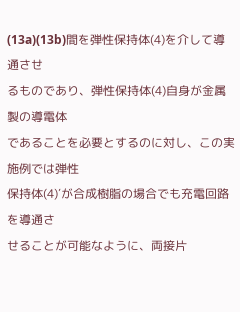(13a)(13b)間を弾性保持体(4)を介して導通させ
るものであり、弾性保持体(4)自身が金属製の導電体
であることを必要とするのに対し、この実施例では弾性
保持体(4)′が合成樹脂の場合でも充電回路を導通さ
せることが可能なように、両接片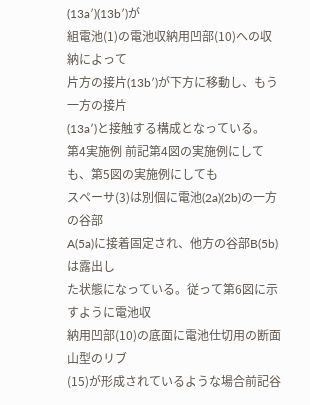(13a′)(13b′)が
組電池(1)の電池収納用凹部(10)への収納によって
片方の接片(13b′)が下方に移動し、もう一方の接片
(13a′)と接触する構成となっている。
第4実施例 前記第4図の実施例にしても、第5図の実施例にしても
スペーサ(3)は別個に電池(2a)(2b)の一方の谷部
A(5a)に接着固定され、他方の谷部B(5b)は露出し
た状態になっている。従って第6図に示すように電池収
納用凹部(10)の底面に電池仕切用の断面山型のリブ
(15)が形成されているような場合前記谷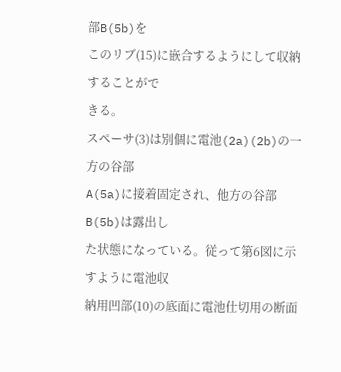部B(5b)を
このリブ(15)に嵌合するようにして収納することがで
きる。
スペーサ(3)は別個に電池(2a)(2b)の一方の谷部
A(5a)に接着固定され、他方の谷部B(5b)は露出し
た状態になっている。従って第6図に示すように電池収
納用凹部(10)の底面に電池仕切用の断面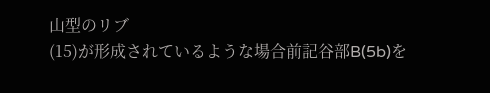山型のリブ
(15)が形成されているような場合前記谷部B(5b)を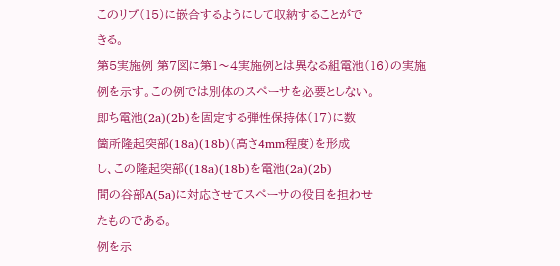このリブ(15)に嵌合するようにして収納することがで
きる。
第5実施例 第7図に第1〜4実施例とは異なる組電池(16)の実施
例を示す。この例では別体のスペーサを必要としない。
即ち電池(2a)(2b)を固定する弾性保持体(17)に数
箇所隆起突部(18a)(18b)(高さ4mm程度)を形成
し、この隆起突部((18a)(18b)を電池(2a)(2b)
間の谷部A(5a)に対応させてスペーサの役目を担わせ
たものである。
例を示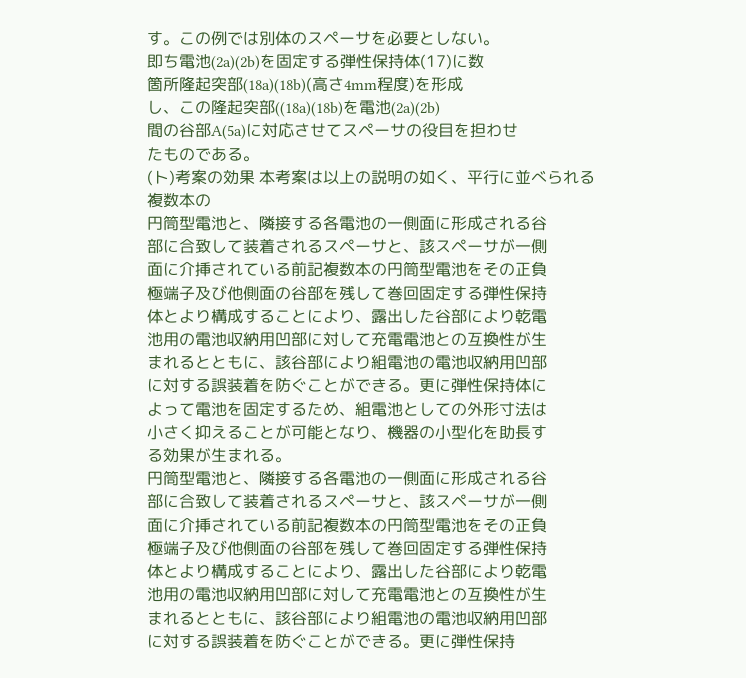す。この例では別体のスペーサを必要としない。
即ち電池(2a)(2b)を固定する弾性保持体(17)に数
箇所隆起突部(18a)(18b)(高さ4mm程度)を形成
し、この隆起突部((18a)(18b)を電池(2a)(2b)
間の谷部A(5a)に対応させてスペーサの役目を担わせ
たものである。
(ト)考案の効果 本考案は以上の説明の如く、平行に並べられる複数本の
円筒型電池と、隣接する各電池の一側面に形成される谷
部に合致して装着されるスペーサと、該スペーサが一側
面に介挿されている前記複数本の円筒型電池をその正負
極端子及び他側面の谷部を残して巻回固定する弾性保持
体とより構成することにより、露出した谷部により乾電
池用の電池収納用凹部に対して充電電池との互換性が生
まれるとともに、該谷部により組電池の電池収納用凹部
に対する誤装着を防ぐことができる。更に弾性保持体に
よって電池を固定するため、組電池としての外形寸法は
小さく抑えることが可能となり、機器の小型化を助長す
る効果が生まれる。
円筒型電池と、隣接する各電池の一側面に形成される谷
部に合致して装着されるスペーサと、該スペーサが一側
面に介挿されている前記複数本の円筒型電池をその正負
極端子及び他側面の谷部を残して巻回固定する弾性保持
体とより構成することにより、露出した谷部により乾電
池用の電池収納用凹部に対して充電電池との互換性が生
まれるとともに、該谷部により組電池の電池収納用凹部
に対する誤装着を防ぐことができる。更に弾性保持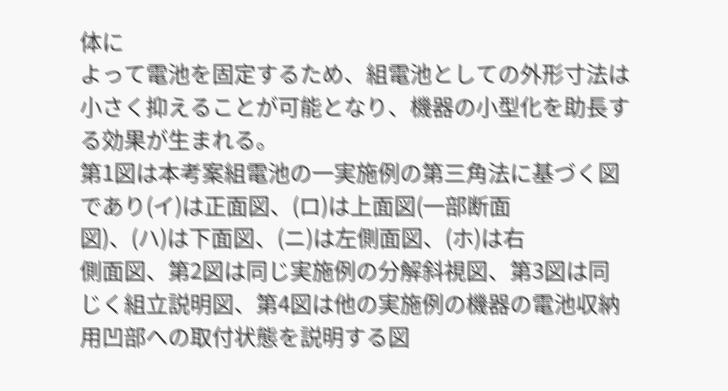体に
よって電池を固定するため、組電池としての外形寸法は
小さく抑えることが可能となり、機器の小型化を助長す
る効果が生まれる。
第1図は本考案組電池の一実施例の第三角法に基づく図
であり(イ)は正面図、(ロ)は上面図(一部断面
図)、(ハ)は下面図、(ニ)は左側面図、(ホ)は右
側面図、第2図は同じ実施例の分解斜視図、第3図は同
じく組立説明図、第4図は他の実施例の機器の電池収納
用凹部への取付状態を説明する図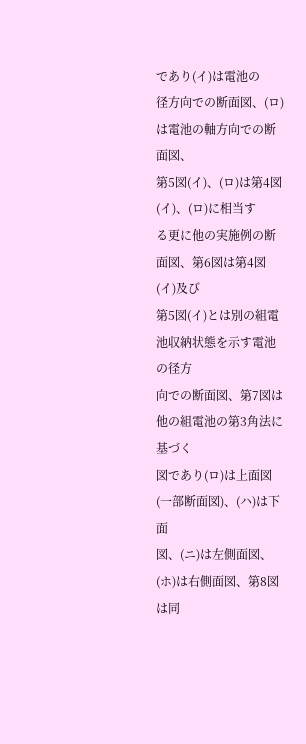であり(イ)は電池の
径方向での断面図、(ロ)は電池の軸方向での断面図、
第5図(イ)、(ロ)は第4図(イ)、(ロ)に相当す
る更に他の実施例の断面図、第6図は第4図(イ)及び
第5図(イ)とは別の組電池収納状態を示す電池の径方
向での断面図、第7図は他の組電池の第3角法に基づく
図であり(ロ)は上面図(一部断面図)、(ハ)は下面
図、(ニ)は左側面図、(ホ)は右側面図、第8図は同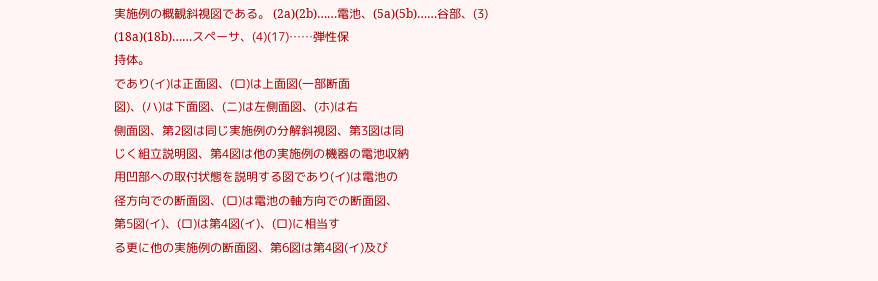実施例の概観斜視図である。 (2a)(2b)……電池、(5a)(5b)……谷部、(3)
(18a)(18b)……スペーサ、(4)(17)……弾性保
持体。
であり(イ)は正面図、(ロ)は上面図(一部断面
図)、(ハ)は下面図、(ニ)は左側面図、(ホ)は右
側面図、第2図は同じ実施例の分解斜視図、第3図は同
じく組立説明図、第4図は他の実施例の機器の電池収納
用凹部への取付状態を説明する図であり(イ)は電池の
径方向での断面図、(ロ)は電池の軸方向での断面図、
第5図(イ)、(ロ)は第4図(イ)、(ロ)に相当す
る更に他の実施例の断面図、第6図は第4図(イ)及び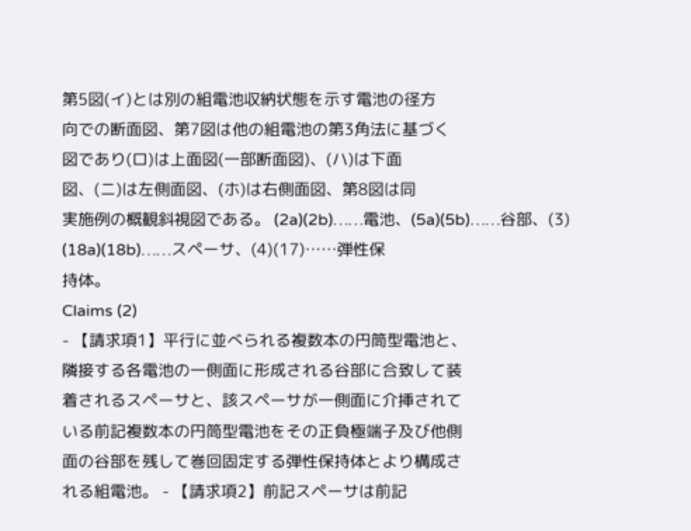第5図(イ)とは別の組電池収納状態を示す電池の径方
向での断面図、第7図は他の組電池の第3角法に基づく
図であり(ロ)は上面図(一部断面図)、(ハ)は下面
図、(ニ)は左側面図、(ホ)は右側面図、第8図は同
実施例の概観斜視図である。 (2a)(2b)……電池、(5a)(5b)……谷部、(3)
(18a)(18b)……スペーサ、(4)(17)……弾性保
持体。
Claims (2)
- 【請求項1】平行に並べられる複数本の円筒型電池と、
隣接する各電池の一側面に形成される谷部に合致して装
着されるスペーサと、該スペーサが一側面に介挿されて
いる前記複数本の円筒型電池をその正負極端子及び他側
面の谷部を残して巻回固定する弾性保持体とより構成さ
れる組電池。 - 【請求項2】前記スペーサは前記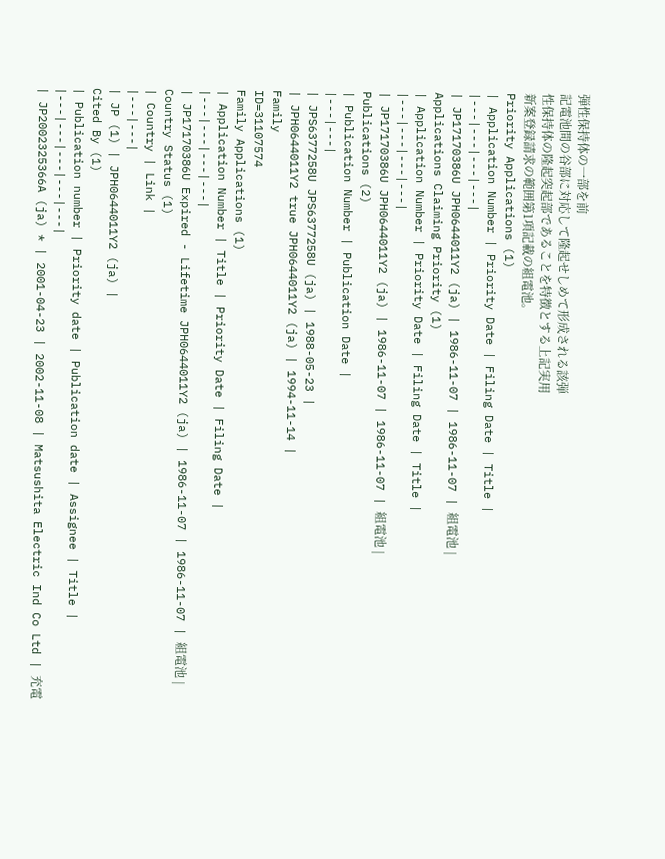弾性保持体の一部を前
記電池間の谷部に対応して隆起せしめて形成される該弾
性保持体の隆起突起部であることを特徴とする上記実用
新案登録請求の範囲第1項記載の組電池。
Priority Applications (1)
| Application Number | Priority Date | Filing Date | Title |
|---|---|---|---|
| JP17170386U JPH0644011Y2 (ja) | 1986-11-07 | 1986-11-07 | 組電池 |
Applications Claiming Priority (1)
| Application Number | Priority Date | Filing Date | Title |
|---|---|---|---|
| JP17170386U JPH0644011Y2 (ja) | 1986-11-07 | 1986-11-07 | 組電池 |
Publications (2)
| Publication Number | Publication Date |
|---|---|
| JPS6377258U JPS6377258U (ja) | 1988-05-23 |
| JPH0644011Y2 true JPH0644011Y2 (ja) | 1994-11-14 |
Family
ID=31107574
Family Applications (1)
| Application Number | Title | Priority Date | Filing Date |
|---|---|---|---|
| JP17170386U Expired - Lifetime JPH0644011Y2 (ja) | 1986-11-07 | 1986-11-07 | 組電池 |
Country Status (1)
| Country | Link |
|---|---|
| JP (1) | JPH0644011Y2 (ja) |
Cited By (1)
| Publication number | Priority date | Publication date | Assignee | Title |
|---|---|---|---|---|
| JP2002325366A (ja) * | 2001-04-23 | 2002-11-08 | Matsushita Electric Ind Co Ltd | 充電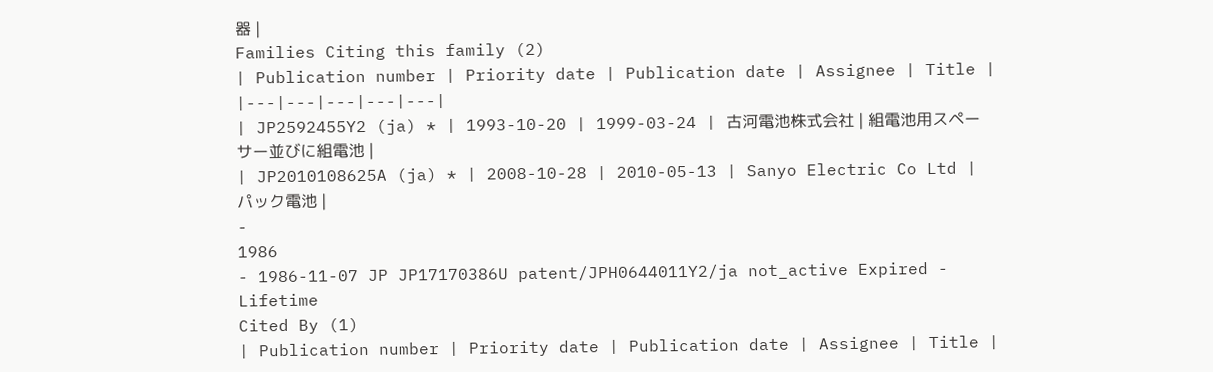器 |
Families Citing this family (2)
| Publication number | Priority date | Publication date | Assignee | Title |
|---|---|---|---|---|
| JP2592455Y2 (ja) * | 1993-10-20 | 1999-03-24 | 古河電池株式会社 | 組電池用スペーサー並びに組電池 |
| JP2010108625A (ja) * | 2008-10-28 | 2010-05-13 | Sanyo Electric Co Ltd | パック電池 |
-
1986
- 1986-11-07 JP JP17170386U patent/JPH0644011Y2/ja not_active Expired - Lifetime
Cited By (1)
| Publication number | Priority date | Publication date | Assignee | Title |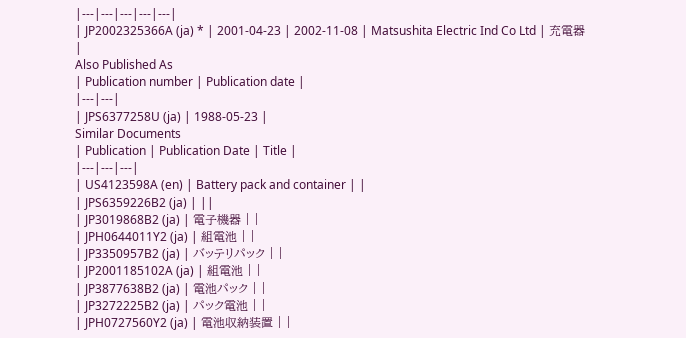|---|---|---|---|---|
| JP2002325366A (ja) * | 2001-04-23 | 2002-11-08 | Matsushita Electric Ind Co Ltd | 充電器 |
Also Published As
| Publication number | Publication date |
|---|---|
| JPS6377258U (ja) | 1988-05-23 |
Similar Documents
| Publication | Publication Date | Title |
|---|---|---|
| US4123598A (en) | Battery pack and container | |
| JPS6359226B2 (ja) | ||
| JP3019868B2 (ja) | 電子機器 | |
| JPH0644011Y2 (ja) | 組電池 | |
| JP3350957B2 (ja) | バッテリパック | |
| JP2001185102A (ja) | 組電池 | |
| JP3877638B2 (ja) | 電池パック | |
| JP3272225B2 (ja) | パック電池 | |
| JPH0727560Y2 (ja) | 電池収納装置 | |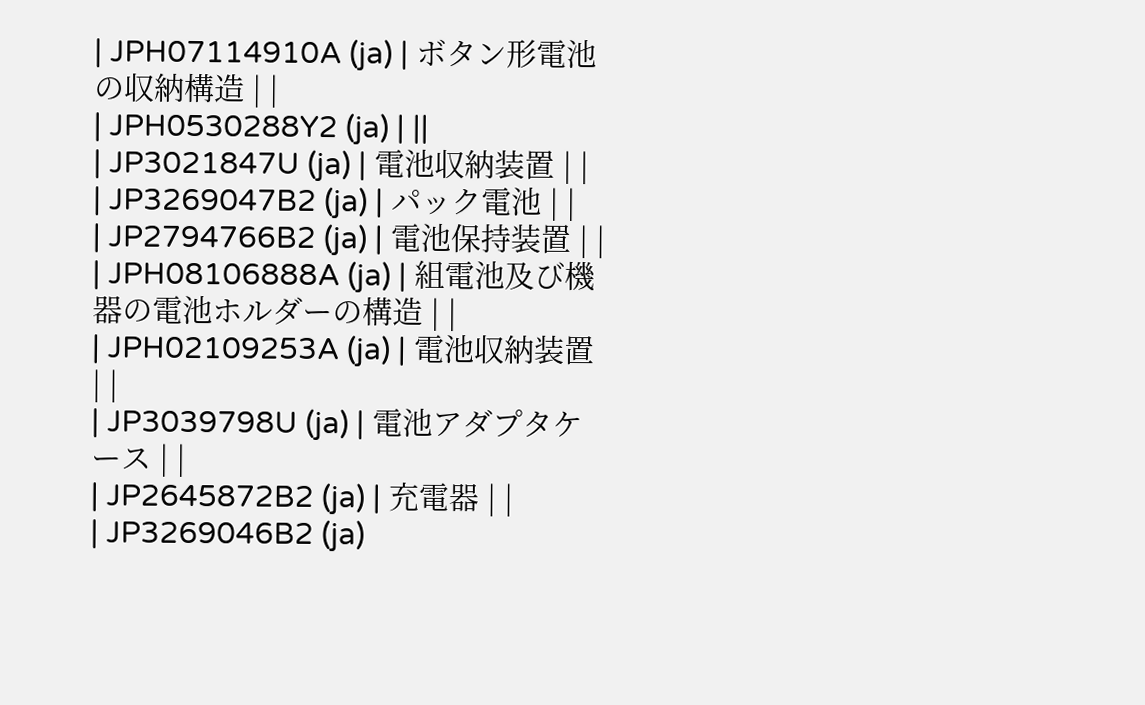| JPH07114910A (ja) | ボタン形電池の収納構造 | |
| JPH0530288Y2 (ja) | ||
| JP3021847U (ja) | 電池収納装置 | |
| JP3269047B2 (ja) | パック電池 | |
| JP2794766B2 (ja) | 電池保持装置 | |
| JPH08106888A (ja) | 組電池及び機器の電池ホルダーの構造 | |
| JPH02109253A (ja) | 電池収納装置 | |
| JP3039798U (ja) | 電池アダプタケース | |
| JP2645872B2 (ja) | 充電器 | |
| JP3269046B2 (ja)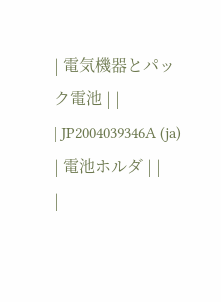| 電気機器とパック電池 | |
| JP2004039346A (ja) | 電池ホルダ | |
|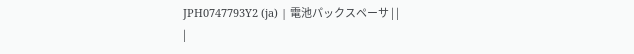JPH0747793Y2 (ja) | 電池パックスペーサ | |
|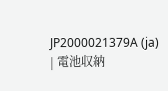JP2000021379A (ja) | 電池収納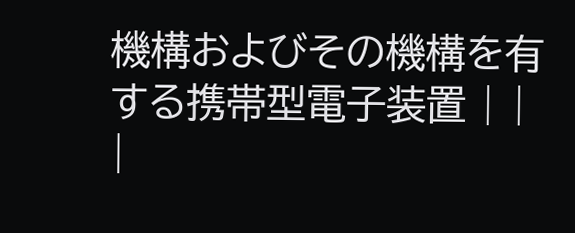機構およびその機構を有する携帯型電子装置 | |
|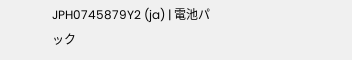JPH0745879Y2 (ja) | 電池パック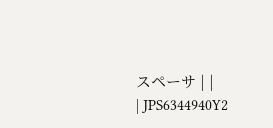スペーサ | |
| JPS6344940Y2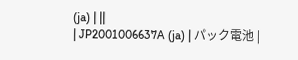(ja) | ||
| JP2001006637A (ja) | パック電池 |